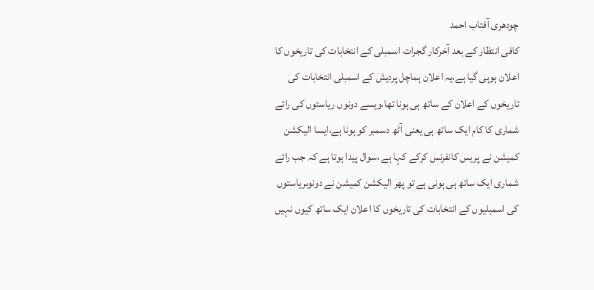چودھری آفتاب احمد
کافی انتظار کے بعد آخرکار گجرات اسمبلی کے انتخابات کی تاریخوں کا اعلان ہوہی گیا ہے،یہ اعلان ہماچل پردیش کے اسمبلی انتخابات کی تاریخوں کے اعلان کے ساتھ ہی ہونا تھا،ویسے دونوں ریاستوں کی رائے شماری کا کام ایک ساتھ ہی یعنی آٹھ دسمبر کو ہونا ہے،ایسا الیکشن کمیشن نے پریس کانفرنس کرکے کہا ہے ،سوال پیدا ہوتا ہے کہ جب رائے شماری ایک ساتھ ہی ہونی ہے تو پھر الیکشن کمیشن نے دونوںریاستوں کی اسمبلیوں کے انتخابات کی تاریخوں کا اعلان ایک ساتھ کیوں نہیں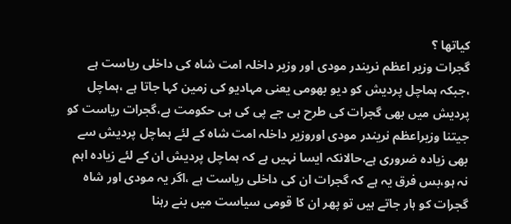کیاتھا ؟
گجرات وزیر اعظم نریندر مودی اور وزیر داخلہ امت شاہ کی داخلی ریاست ہے ،جبکہ ہماچل پردیش کو دیو بھومی یعنی مہادیو کی زمین کہا جاتا ہے ،ہماچل پردیش میں بھی گجرات کی طرح بی جے پی کی ہی حکومت ہے،گجرات ریاست کو جیتنا وزیراعظم نریندر مودی اوروزیر داخلہ امت شاہ کے لئے ہماچل پردیش سے بھی زیادہ ضروری ہے،حالانکہ ایسا نہیں ہے کہ ہماچل پردیش ان کے لئے زیادہ اہم نہ ہو،بس فرق یہ ہے کہ گجرات ان کی داخلی ریاست ہے ،اگر یہ مودی اور شاہ گجرات کو ہار جاتے ہیں تو پھر ان کا قومی سیاست میں بنے رہنا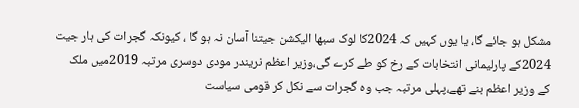مشکل ہو جائے گا، یا یوں کہیں کہ 2024کا لوک سبھا الیکشن جیتنا آسان نہ ہو گا ، کیونکہ گجرات کی ہار جیت 2024کے پارلیمانی انتخابات کے رخ کو طے کرے گی،وزیر اعظم نریندر مودی دوسری مرتبہ 2019میں ملک کے وزیر اعظم بنے تھے،پہلی مرتبہ جب وہ گجرات سے نکل کر قومی سیاست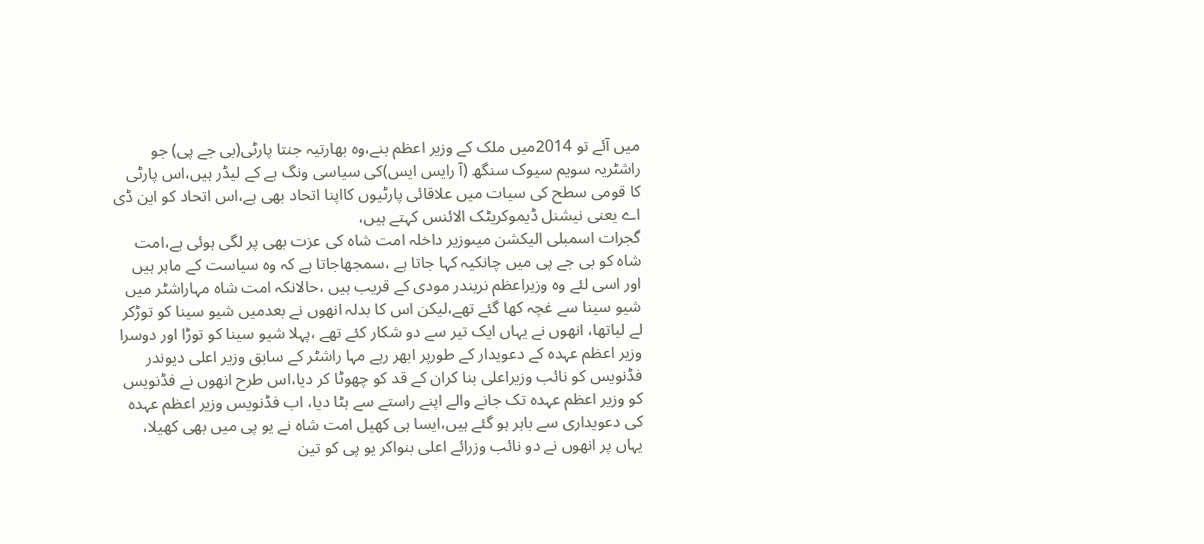میں آئے تو 2014میں ملک کے وزیر اعظم بنے،وہ بھارتیہ جنتا پارٹی(بی جے پی) جو راشٹریہ سویم سیوک سنگھ (آ رایس ایس)کی سیاسی ونگ ہے کے لیڈر ہیں،اس پارٹی کا قومی سطح کی سیات میں علاقائی پارٹیوں کااپنا اتحاد بھی ہے،اس اتحاد کو این ڈی اے یعنی نیشنل ڈیموکریٹک الائنس کہتے ہیں،
گجرات اسمبلی الیکشن میںوزیر داخلہ امت شاہ کی عزت بھی پر لگی ہوئی ہے،امت شاہ کو بی جے پی میں چانکیہ کہا جاتا ہے ،سمجھاجاتا ہے کہ وہ سیاست کے ماہر ہیں اور اسی لئے وہ وزیراعظم نریندر مودی کے قریب ہیں ،حالانکہ امت شاہ مہاراشٹر میں شیو سینا سے غچہ کھا گئے تھے،لیکن اس کا بدلہ انھوں نے بعدمیں شیو سینا کو توڑکر لے لیاتھا، انھوں نے یہاں ایک تیر سے دو شکار کئے تھے ،پہلا شیو سینا کو توڑا اور دوسرا وزیر اعظم عہدہ کے دعویدار کے طورپر ابھر رہے مہا راشٹر کے سابق وزیر اعلی دیوندر فڈنویس کو نائب وزیراعلی بنا کران کے قد کو چھوٹا کر دیا،اس طرح انھوں نے فڈنویس کو وزیر اعظم عہدہ تک جانے والے اپنے راستے سے ہٹا دیا، اب فڈنویس وزیر اعظم عہدہ کی دعویداری سے باہر ہو گئے ہیں،ایسا ہی کھیل امت شاہ نے یو پی میں بھی کھیلا، یہاں پر انھوں نے دو نائب وزرائے اعلی بنواکر یو پی کو تین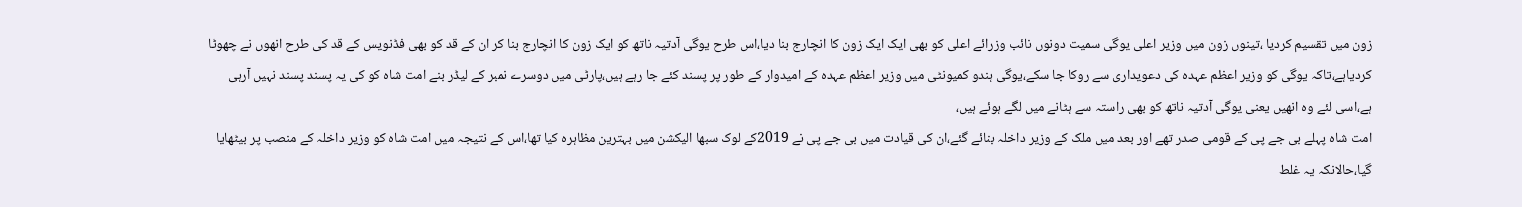زون میں تقسیم کردیا ،تینوں زون میں وزیر اعلی یوگی سمیت دونوں نائب وزرائے اعلی کو بھی ایک ایک زون کا انچارج بنا دیا،اس طرح یوگی آدتیہ ناتھ کو ایک زون کا انچارج بنا کر ان کے قد کو بھی فڈنویس کے قد کی طرح انھوں نے چھوٹا کردیاہے،تاکہ یوگی کو وزیر اعظم عہدہ کی دعویداری سے روکا جا سکے،یوگی ہندو کمیونٹی میں وزیر اعظم عہدہ کے امیدوار کے طور پر پسند کئے جا رہے ہیں،پارٹی میں دوسرے نمبر کے لیڈر بنے امت شاہ کو کی یہ پسند پسند نہیں آرہی ہے،اسی لئے وہ انھیں یعنی یوگی آدتیہ ناتھ کو بھی راستہ سے ہٹانے میں لگے ہوئے ہیں،
امت شاہ پہلے بی جے پی کے قومی صدر تھے اور بعد میں ملک کے وزیر داخلہ بنائے گئے،ان کی قیادت میں بی جے پی نے 2019کے لوک سبھا الیکشن میں بہترین مظاہرہ کیا تھا،اس کے نتیجہ میں امت شاہ کو وزیر داخلہ کے منصب پر بیٹھایا گیا،حالانکہ یہ غلط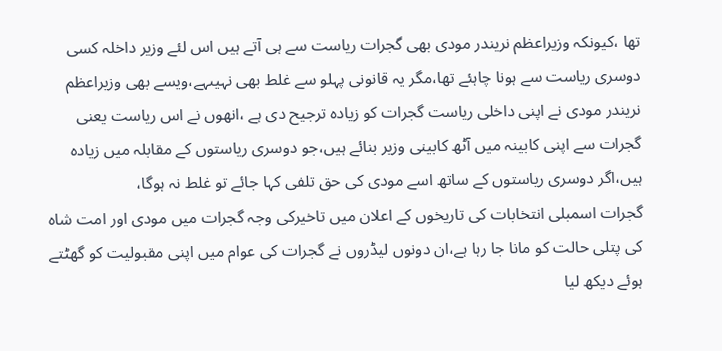تھا ،کیونکہ وزیراعظم نریندر مودی بھی گجرات ریاست سے ہی آتے ہیں اس لئے وزیر داخلہ کسی دوسری ریاست سے ہونا چاہئے تھا،مگر یہ قانونی پہلو سے غلط بھی نہیںہے،ویسے بھی وزیراعظم نریندر مودی نے اپنی داخلی ریاست گجرات کو زیادہ ترجیح دی ہے ،انھوں نے اس ریاست یعنی گجرات سے اپنی کابینہ میں آٹھ کابینی وزیر بنائے ہیں،جو دوسری ریاستوں کے مقابلہ میں زیادہ ہیں،اگر دوسری ریاستوں کے ساتھ اسے مودی کی حق تلفی کہا جائے تو غلط نہ ہوگا،
گجرات اسمبلی انتخابات کی تاریخوں کے اعلان میں تاخیرکی وجہ گجرات میں مودی اور امت شاہ کی پتلی حالت کو مانا جا رہا ہے،ان دونوں لیڈروں نے گجرات کی عوام میں اپنی مقبولیت کو گھٹتے ہوئے دیکھ لیا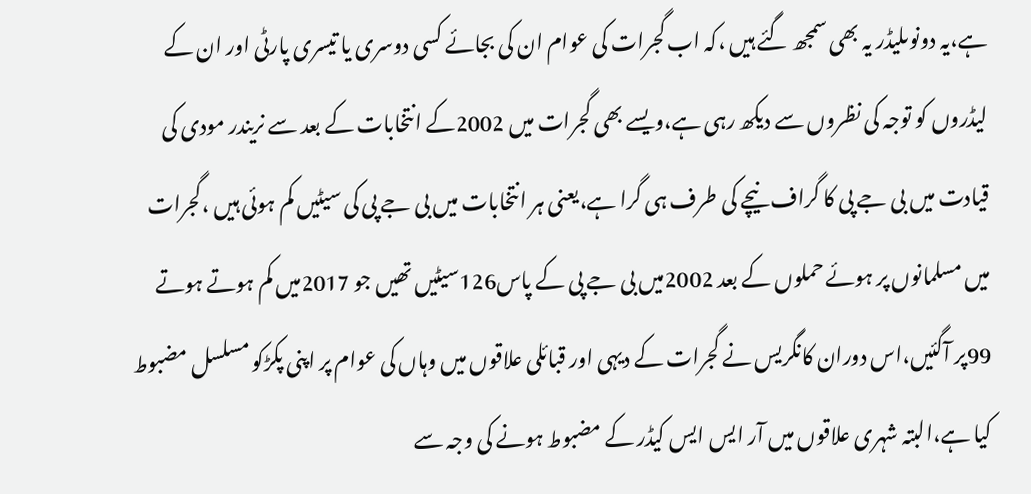ہے،یہ دونوںلیڈر یہ بھی سمجھ گئے ہیں ،کہ اب گجرات کی عوام ان کی بجائے کسی دوسری یا تیسری پارٹی اور ان کے لیڈروں کو توجہ کی نظروں سے دیکھ رہی ہے،ویسے بھی گجرات میں 2002کے انتخابات کے بعد سے نریندر مودی کی قیادت میں بی جے پی کا گراف نیچے کی طرف ہی گرا ہے،یعنی ہر انتخابات میں بی جے پی کی سیٹیں کم ہوئی ہیں ،گجرات میں مسلمانوں پر ہوئے حملوں کے بعد 2002میں بی جے پی کے پاس126سیٹیں تھیں جو 2017میں کم ہوتے ہوتے 99پر آگئیں،اس دوران کانگریس نے گجرات کے دیہی اور قبائلی علاقوں میں وہاں کی عوام پر اپنی پکڑکو مسلسل مضبوط کیا ہے،البتہ شہری علاقوں میں آر ایس ایس کیڈر کے مضبوط ہونے کی وجہ سے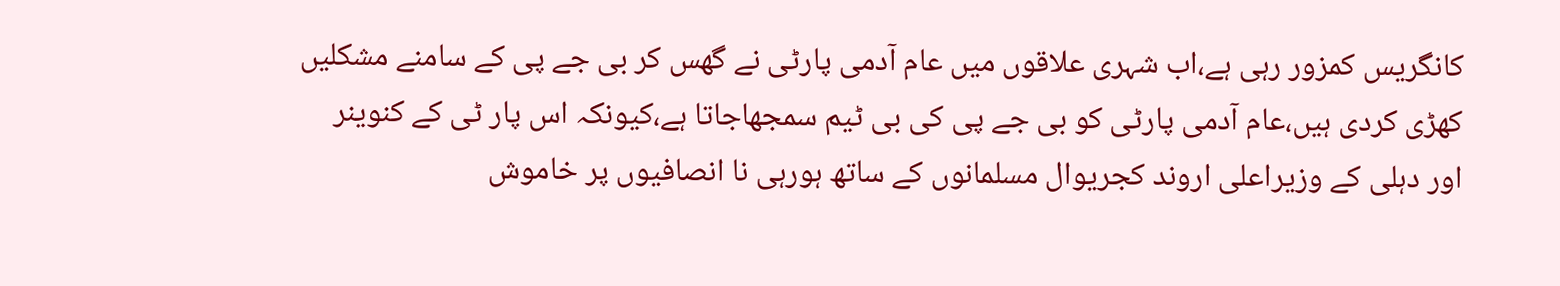کانگریس کمزور رہی ہے،اب شہری علاقوں میں عام آدمی پارٹی نے گھس کر بی جے پی کے سامنے مشکلیں کھڑی کردی ہیں،عام آدمی پارٹی کو بی جے پی کی بی ٹیم سمجھاجاتا ہے،کیونکہ اس پار ٹی کے کنوینر اور دہلی کے وزیراعلی اروند کجریوال مسلمانوں کے ساتھ ہورہی نا انصافیوں پر خاموش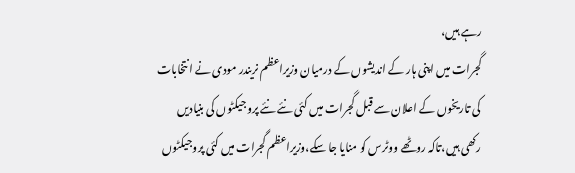رہے ہیں،
گجرات میں اپنی ہار کے اندیشوں کے درمیان وزیراعظم نریندر مودی نے انتخابات کی تاریخوں کے اعلان سے قبل گجرات میں کئی نئے نئے پروجیکٹوں کی بنیادیں رکھی ہیں،تاکہ روٹھے ووٹرس کو منایا جا سکے،وزیراعظم گجرات میں کئی پروجیکٹوں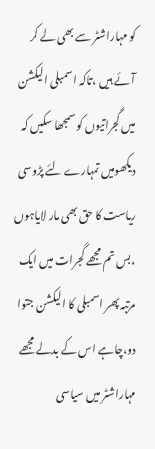کو مہاراشٹر سے بھی لے کر آئے ہیں ،تاکہ اسمبلی الیکشن میں گجراتیوں کو سمجھا سکیں کہ دیکھومیں تمہارے لئے پڑوسی ریاست کا حق بھی مار لایاہوں ،بس تم مجھے گجرات میں ایک مرتبہ پھر اسمبلی کا الیکشن جتوا دو،چاہے اس کے بدلے مجھے مہاراشٹر میں سیاسی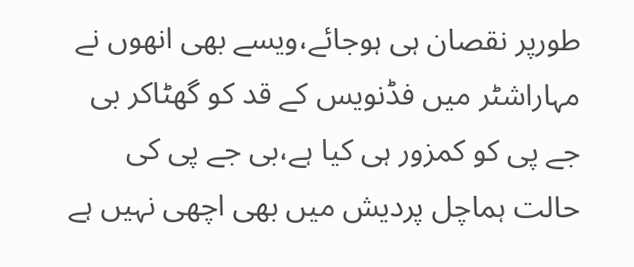طورپر نقصان ہی ہوجائے،ویسے بھی انھوں نے مہاراشٹر میں فڈنویس کے قد کو گھٹاکر بی جے پی کو کمزور ہی کیا ہے،بی جے پی کی حالت ہماچل پردیش میں بھی اچھی نہیں ہے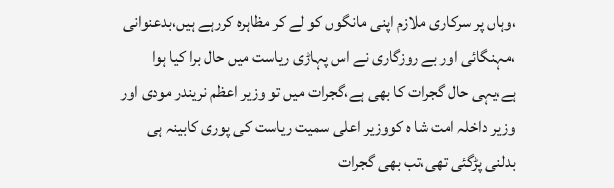،وہاں پر سرکاری ملازم اپنی مانگوں کو لے کر مظاہرہ کررہے ہیں،بدعنوانی ،مہنگائی اور بے روزگاری نے اس پہاڑی ریاست میں حال برا کیا ہوا ہے،یہی حال گجرات کا بھی ہے،گجرات میں تو وزیر اعظم نریندر مودی اور وزیر داخلہ امت شا ہ کووزیر اعلی سمیت ریاست کی پوری کابینہ ہی بدلنی پڑگئی تھی،تب بھی گجرات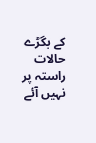کے بگڑے حالات راستہ پر نہیں آئے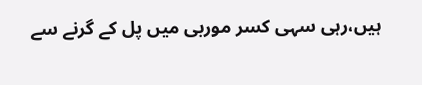ہیں،رہی سہی کسر موربی میں پل کے گرنے سے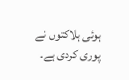ہوئی ہلاکتوں نے پوری کردی ہے۔